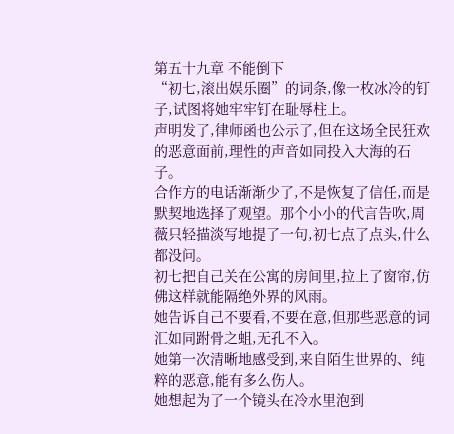第五十九章 不能倒下
“初七,滚出娱乐圈”的词条,像一枚冰冷的钉子,试图将她牢牢钉在耻辱柱上。
声明发了,律师函也公示了,但在这场全民狂欢的恶意面前,理性的声音如同投入大海的石子。
合作方的电话渐渐少了,不是恢复了信任,而是默契地选择了观望。那个小小的代言告吹,周薇只轻描淡写地提了一句,初七点了点头,什么都没问。
初七把自己关在公寓的房间里,拉上了窗帘,仿佛这样就能隔绝外界的风雨。
她告诉自己不要看,不要在意,但那些恶意的词汇如同跗骨之蛆,无孔不入。
她第一次清晰地感受到,来自陌生世界的、纯粹的恶意,能有多么伤人。
她想起为了一个镜头在冷水里泡到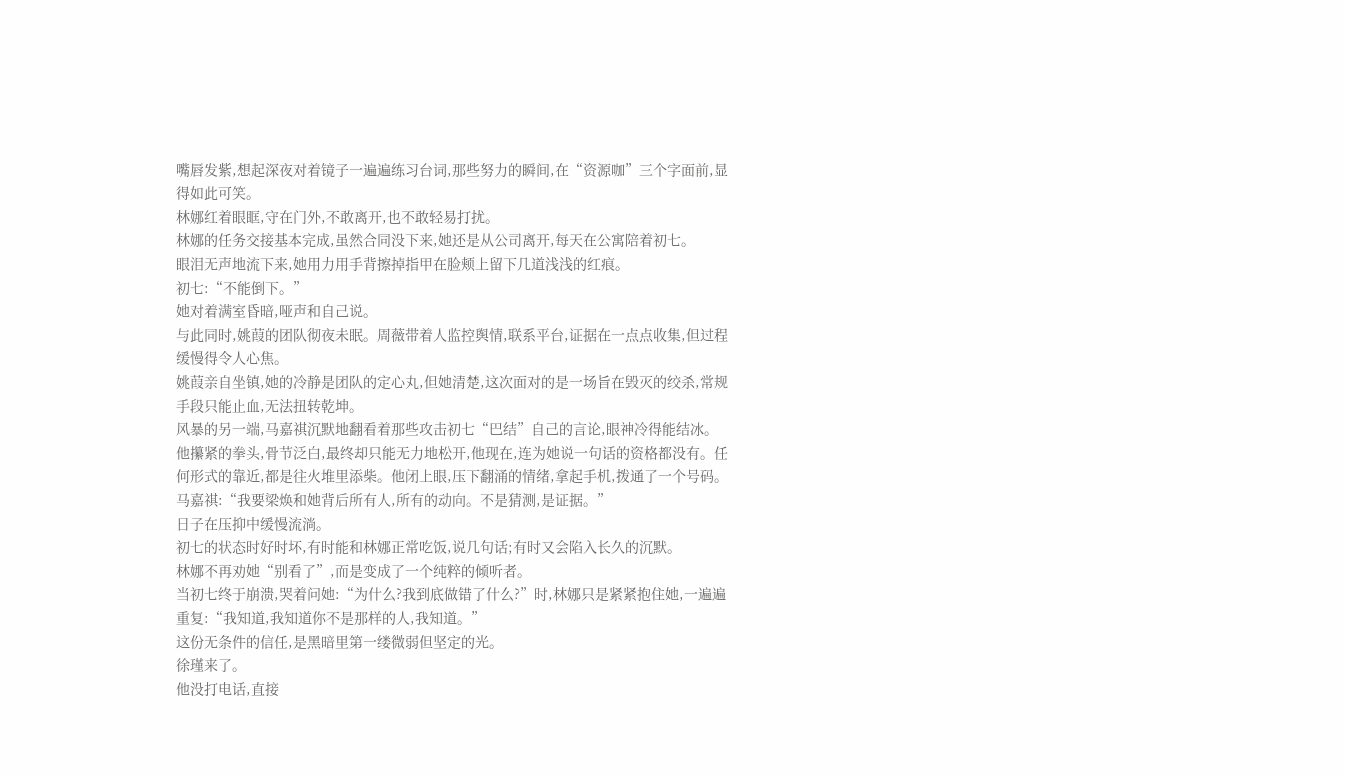嘴唇发紫,想起深夜对着镜子一遍遍练习台词,那些努力的瞬间,在“资源咖”三个字面前,显得如此可笑。
林娜红着眼眶,守在门外,不敢离开,也不敢轻易打扰。
林娜的任务交接基本完成,虽然合同没下来,她还是从公司离开,每天在公寓陪着初七。
眼泪无声地流下来,她用力用手背擦掉指甲在脸颊上留下几道浅浅的红痕。
初七:“不能倒下。”
她对着满室昏暗,哑声和自己说。
与此同时,姚葭的团队彻夜未眠。周薇带着人监控舆情,联系平台,证据在一点点收集,但过程缓慢得令人心焦。
姚葭亲自坐镇,她的冷静是团队的定心丸,但她清楚,这次面对的是一场旨在毁灭的绞杀,常规手段只能止血,无法扭转乾坤。
风暴的另一端,马嘉祺沉默地翻看着那些攻击初七“巴结”自己的言论,眼神冷得能结冰。
他攥紧的拳头,骨节泛白,最终却只能无力地松开,他现在,连为她说一句话的资格都没有。任何形式的靠近,都是往火堆里添柴。他闭上眼,压下翻涌的情绪,拿起手机,拨通了一个号码。
马嘉祺:“我要梁焕和她背后所有人,所有的动向。不是猜测,是证据。”
日子在压抑中缓慢流淌。
初七的状态时好时坏,有时能和林娜正常吃饭,说几句话;有时又会陷入长久的沉默。
林娜不再劝她“别看了”,而是变成了一个纯粹的倾听者。
当初七终于崩溃,哭着问她:“为什么?我到底做错了什么?”时,林娜只是紧紧抱住她,一遍遍重复:“我知道,我知道你不是那样的人,我知道。”
这份无条件的信任,是黑暗里第一缕微弱但坚定的光。
徐瑾来了。
他没打电话,直接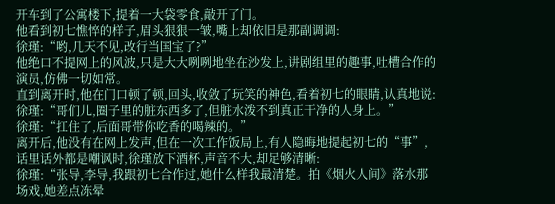开车到了公寓楼下,提着一大袋零食,敲开了门。
他看到初七憔悴的样子,眉头狠狠一皱,嘴上却依旧是那副调调:
徐瑾:“哟,几天不见,改行当国宝了?”
他绝口不提网上的风波,只是大大咧咧地坐在沙发上,讲剧组里的趣事,吐槽合作的演员,仿佛一切如常。
直到离开时,他在门口顿了顿,回头,收敛了玩笑的神色,看着初七的眼睛,认真地说:
徐瑾:“哥们儿,圈子里的脏东西多了,但脏水泼不到真正干净的人身上。”
徐瑾:“扛住了,后面哥带你吃香的喝辣的。”
离开后,他没有在网上发声,但在一次工作饭局上,有人隐晦地提起初七的“事”,话里话外都是嘲讽时,徐瑾放下酒杯,声音不大,却足够清晰:
徐瑾:“张导,李导,我跟初七合作过,她什么样我最清楚。拍《烟火人间》落水那场戏,她差点冻晕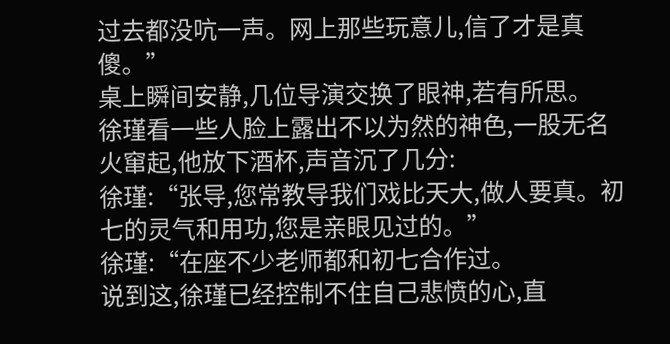过去都没吭一声。网上那些玩意儿,信了才是真傻。”
桌上瞬间安静,几位导演交换了眼神,若有所思。
徐瑾看一些人脸上露出不以为然的神色,一股无名火窜起,他放下酒杯,声音沉了几分:
徐瑾:“张导,您常教导我们戏比天大,做人要真。初七的灵气和用功,您是亲眼见过的。”
徐瑾:“在座不少老师都和初七合作过。
说到这,徐瑾已经控制不住自己悲愤的心,直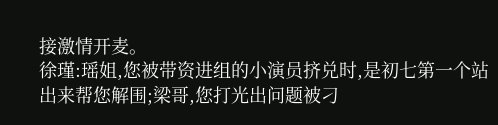接激情开麦。
徐瑾:瑶姐,您被带资进组的小演员挤兑时,是初七第一个站出来帮您解围;梁哥,您打光出问题被刁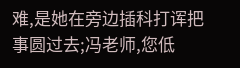难,是她在旁边插科打诨把事圆过去;冯老师,您低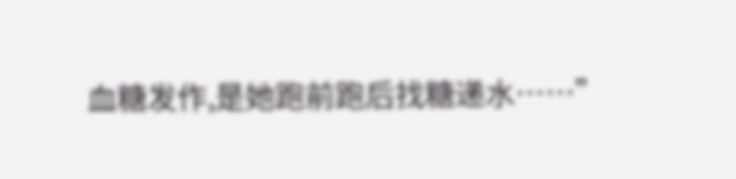血糖发作,是她跑前跑后找糖递水……”